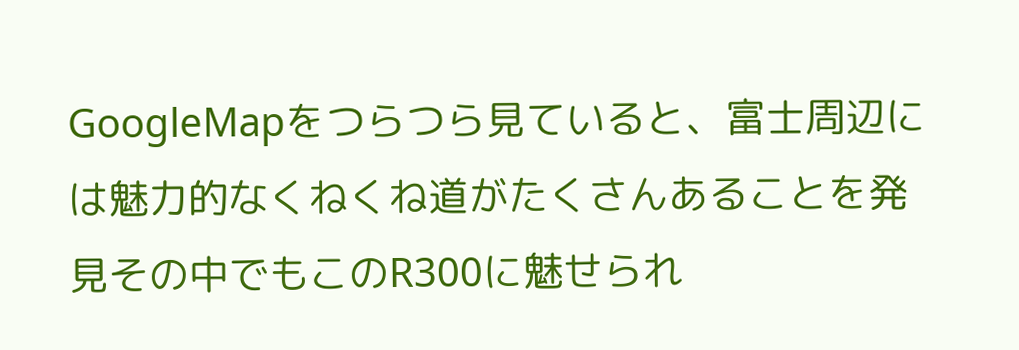GoogleMapをつらつら見ていると、富士周辺には魅力的なくねくね道がたくさんあることを発見その中でもこのR300に魅せられ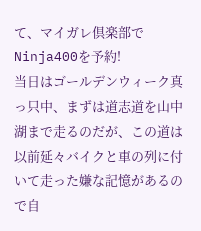て、マイガレ倶楽部でNinja400を予約!
当日はゴールデンウィーク真っ只中、まずは道志道を山中湖まで走るのだが、この道は以前延々バイクと車の列に付いて走った嫌な記憶があるので自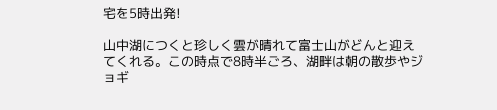宅を5時出発!

山中湖につくと珍しく雲が晴れて富士山がどんと迎えてくれる。この時点で8時半ごろ、湖畔は朝の散歩やジョギ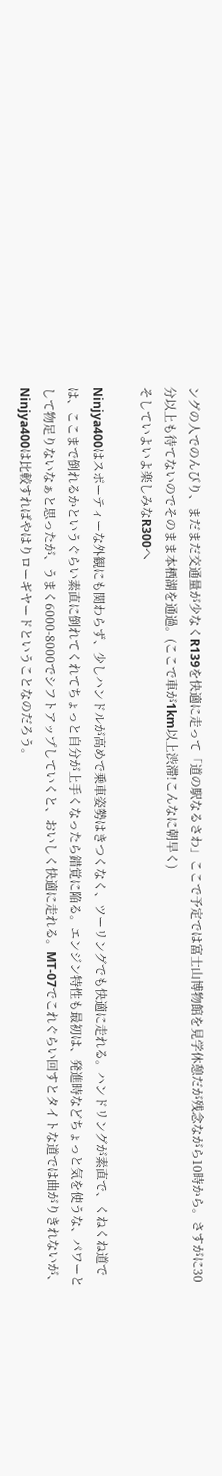ングの人でのんびり、まだまだ交通量が少なくR139を快適に走って「道の駅なるさわ」ここで予定では富士山博物館を見学休憩だが残念ながら10時から。さすがに30分以上も待てないのでそのまま本栖湖を通過。(ここで車が1km以上渋滞!こんなに朝早く)
そしていよいよ楽しみなR300へ

Ninjya400はスポーティーな外観にも関わらず、少しハンドルが高めで乗車姿勢はきつくなく、ツーリングでも快適に走れる。ハンドリングが素直で、くねくね道では、ここまで倒れるかというぐらい素直に倒れてくれてちょっと自分が上手くなったら錯覚に陥る。エンジン特性も最初は、発進時などちょっと気を使うな、パワーとして物足りないなぁと思ったが、うまく6000-8000でシフトアップしていくと、おいしく快適に走れる。MT-07でこれぐらい回すとタイトな道では曲がりきれないが、Ninjya400は比較すればやはりローギヤードということなのだろう。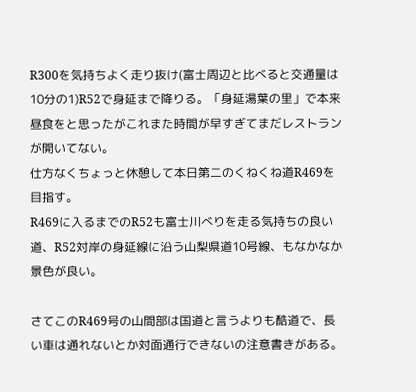R300を気持ちよく走り抜け(富士周辺と比べると交通量は10分の1)R52で身延まで降りる。「身延湯葉の里」で本来昼食をと思ったがこれまた時間が早すぎてまだレストランが開いてない。
仕方なくちょっと休憩して本日第二のくねくね道R469を目指す。
R469に入るまでのR52も富士川べりを走る気持ちの良い道、R52対岸の身延線に沿う山梨県道10号線、もなかなか景色が良い。

さてこのR469号の山間部は国道と言うよりも酷道で、長い車は通れないとか対面通行できないの注意書きがある。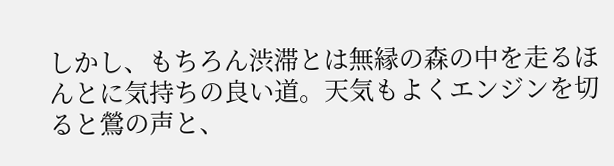しかし、もちろん渋滞とは無縁の森の中を走るほんとに気持ちの良い道。天気もよくエンジンを切ると鶯の声と、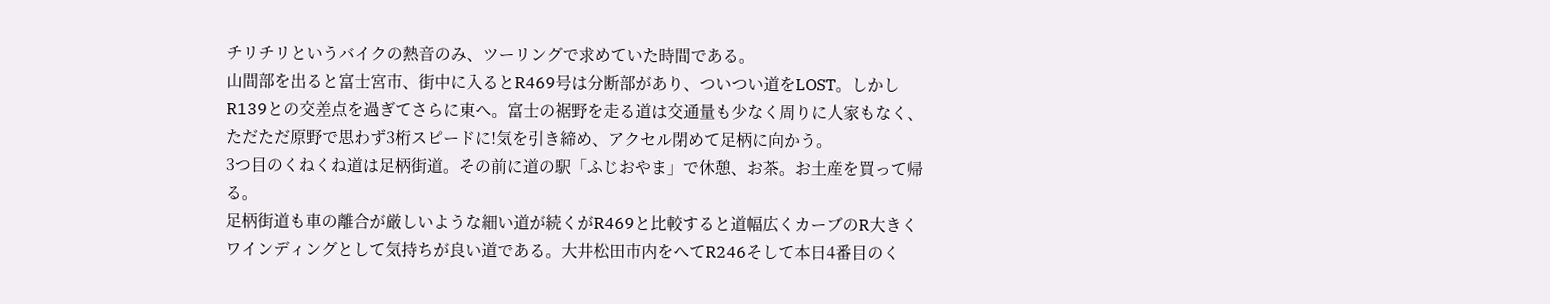チリチリというバイクの熱音のみ、ツーリングで求めていた時間である。
山間部を出ると富士宮市、街中に入るとR469号は分断部があり、ついつい道をLOST。しかしR139との交差点を過ぎてさらに東へ。富士の裾野を走る道は交通量も少なく周りに人家もなく、ただただ原野で思わず3桁スピードに!気を引き締め、アクセル閉めて足柄に向かう。
3つ目のくねくね道は足柄街道。その前に道の駅「ふじおやま」で休憩、お茶。お土産を買って帰る。
足柄街道も車の離合が厳しいような細い道が続くがR469と比較すると道幅広くカーブのR大きくワインディングとして気持ちが良い道である。大井松田市内をへてR246そして本日4番目のく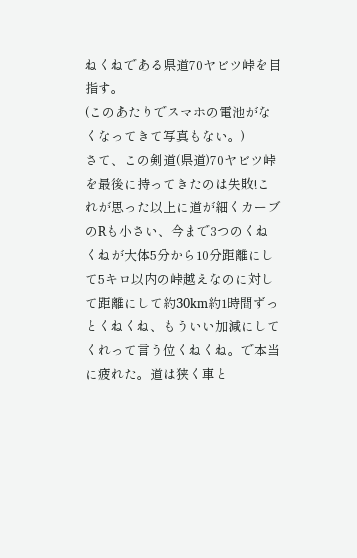ねくねである県道70ヤビツ峠を目指す。
(このあたりでスマホの電池がなくなってきて写真もない。)
さて、この剣道(県道)70ヤビツ峠を最後に持ってきたのは失敗!これが思った以上に道が細くカーブのRも小さい、今まで3つのくねくねが大体5分から10分距離にして5キロ以内の峠越えなのに対して距離にして約30km約1時間ずっとくねくね、もういい加減にしてくれって言う位くねくね。で本当に疲れた。道は狭く車と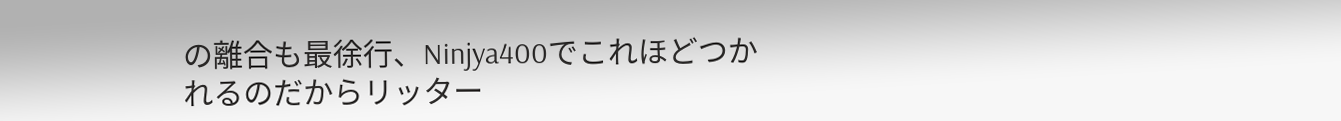の離合も最徐行、Ninjya400でこれほどつかれるのだからリッター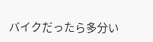バイクだったら多分い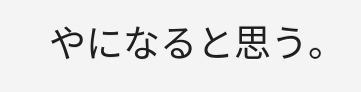やになると思う。